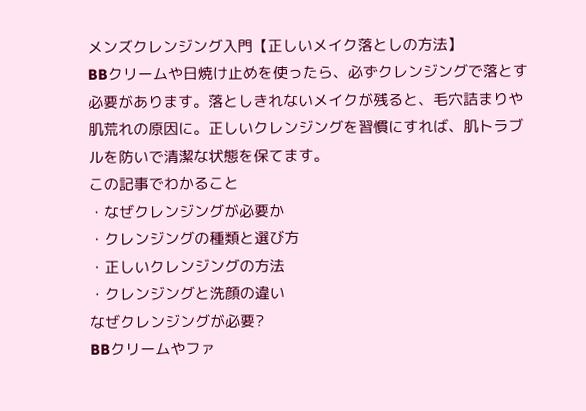メンズクレンジング入門【正しいメイク落としの方法】
BBクリームや日焼け止めを使ったら、必ずクレンジングで落とす必要があります。落としきれないメイクが残ると、毛穴詰まりや肌荒れの原因に。正しいクレンジングを習慣にすれば、肌トラブルを防いで清潔な状態を保てます。
この記事でわかること
・なぜクレンジングが必要か
・クレンジングの種類と選び方
・正しいクレンジングの方法
・クレンジングと洗顔の違い
なぜクレンジングが必要?
BBクリームやファ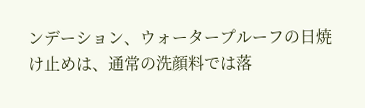ンデーション、ウォータープルーフの日焼け止めは、通常の洗顔料では落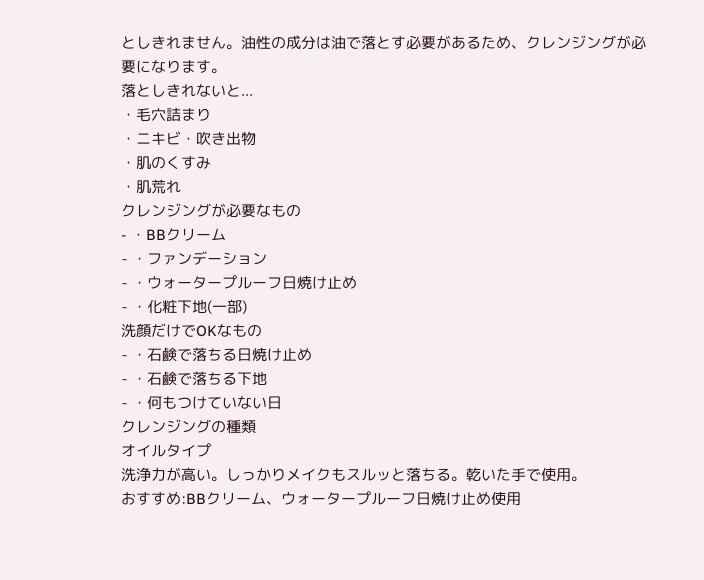としきれません。油性の成分は油で落とす必要があるため、クレンジングが必要になります。
落としきれないと...
・毛穴詰まり
・ニキビ・吹き出物
・肌のくすみ
・肌荒れ
クレンジングが必要なもの
- ・BBクリーム
- ・ファンデーション
- ・ウォータープルーフ日焼け止め
- ・化粧下地(一部)
洗顔だけでOKなもの
- ・石鹸で落ちる日焼け止め
- ・石鹸で落ちる下地
- ・何もつけていない日
クレンジングの種類
オイルタイプ
洗浄力が高い。しっかりメイクもスルッと落ちる。乾いた手で使用。
おすすめ:BBクリーム、ウォータープルーフ日焼け止め使用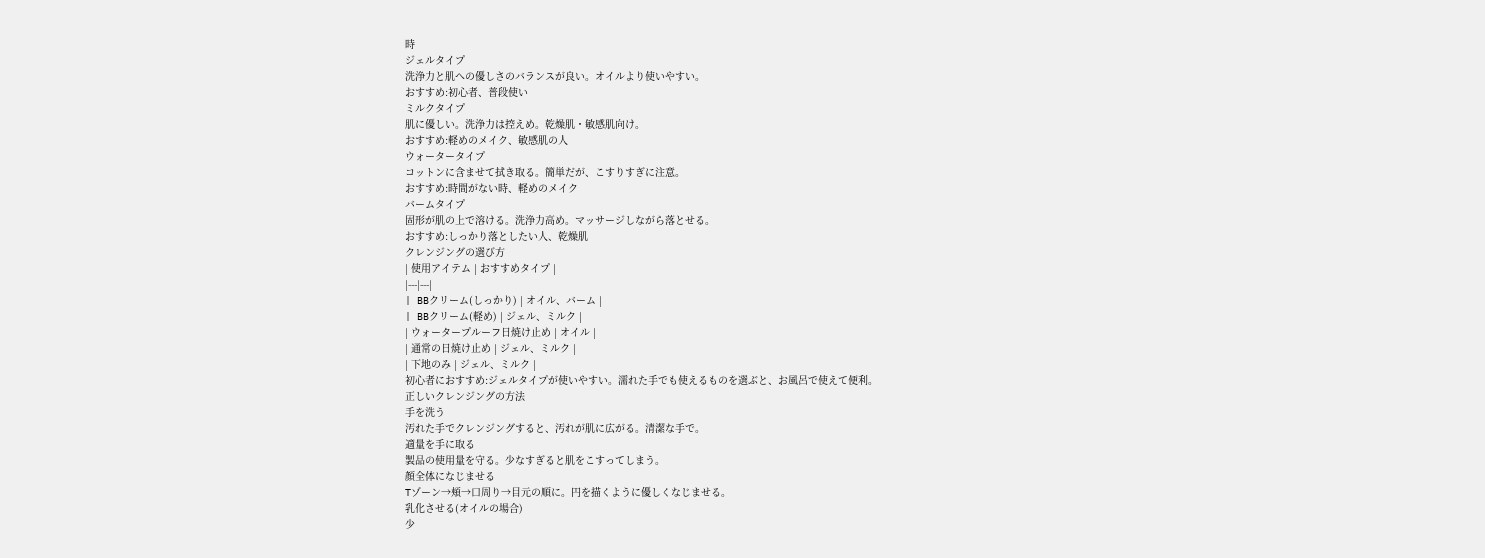時
ジェルタイプ
洗浄力と肌への優しさのバランスが良い。オイルより使いやすい。
おすすめ:初心者、普段使い
ミルクタイプ
肌に優しい。洗浄力は控えめ。乾燥肌・敏感肌向け。
おすすめ:軽めのメイク、敏感肌の人
ウォータータイプ
コットンに含ませて拭き取る。簡単だが、こすりすぎに注意。
おすすめ:時間がない時、軽めのメイク
バームタイプ
固形が肌の上で溶ける。洗浄力高め。マッサージしながら落とせる。
おすすめ:しっかり落としたい人、乾燥肌
クレンジングの選び方
| 使用アイテム | おすすめタイプ |
|---|---|
| BBクリーム(しっかり) | オイル、バーム |
| BBクリーム(軽め) | ジェル、ミルク |
| ウォータープルーフ日焼け止め | オイル |
| 通常の日焼け止め | ジェル、ミルク |
| 下地のみ | ジェル、ミルク |
初心者におすすめ:ジェルタイプが使いやすい。濡れた手でも使えるものを選ぶと、お風呂で使えて便利。
正しいクレンジングの方法
手を洗う
汚れた手でクレンジングすると、汚れが肌に広がる。清潔な手で。
適量を手に取る
製品の使用量を守る。少なすぎると肌をこすってしまう。
顔全体になじませる
Tゾーン→頬→口周り→目元の順に。円を描くように優しくなじませる。
乳化させる(オイルの場合)
少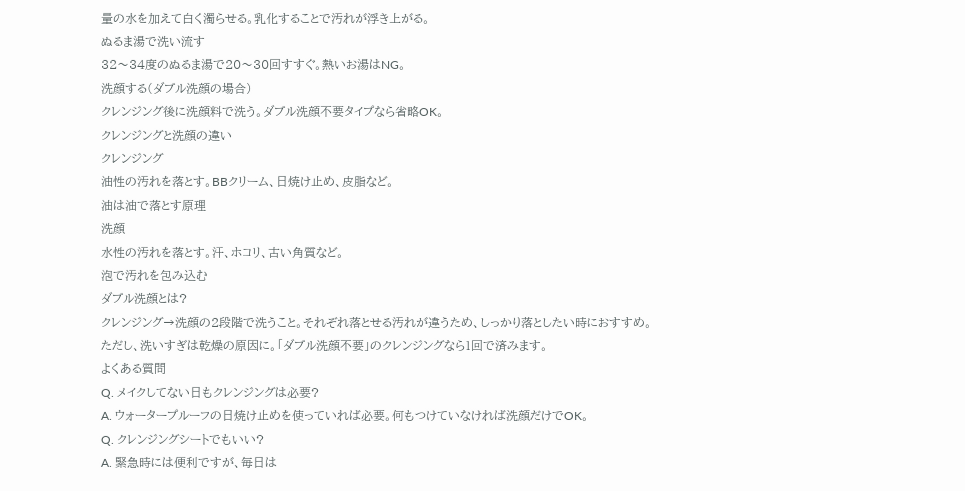量の水を加えて白く濁らせる。乳化することで汚れが浮き上がる。
ぬるま湯で洗い流す
32〜34度のぬるま湯で20〜30回すすぐ。熱いお湯はNG。
洗顔する(ダブル洗顔の場合)
クレンジング後に洗顔料で洗う。ダブル洗顔不要タイプなら省略OK。
クレンジングと洗顔の違い
クレンジング
油性の汚れを落とす。BBクリーム、日焼け止め、皮脂など。
油は油で落とす原理
洗顔
水性の汚れを落とす。汗、ホコリ、古い角質など。
泡で汚れを包み込む
ダブル洗顔とは?
クレンジング→洗顔の2段階で洗うこと。それぞれ落とせる汚れが違うため、しっかり落としたい時におすすめ。
ただし、洗いすぎは乾燥の原因に。「ダブル洗顔不要」のクレンジングなら1回で済みます。
よくある質問
Q. メイクしてない日もクレンジングは必要?
A. ウォータープルーフの日焼け止めを使っていれば必要。何もつけていなければ洗顔だけでOK。
Q. クレンジングシートでもいい?
A. 緊急時には便利ですが、毎日は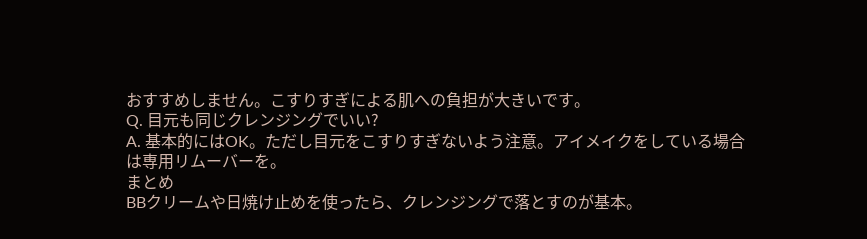おすすめしません。こすりすぎによる肌への負担が大きいです。
Q. 目元も同じクレンジングでいい?
A. 基本的にはOK。ただし目元をこすりすぎないよう注意。アイメイクをしている場合は専用リムーバーを。
まとめ
BBクリームや日焼け止めを使ったら、クレンジングで落とすのが基本。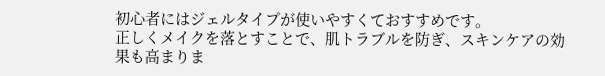初心者にはジェルタイプが使いやすくておすすめです。
正しくメイクを落とすことで、肌トラブルを防ぎ、スキンケアの効果も高まりま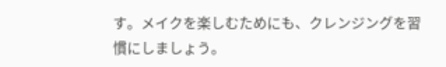す。メイクを楽しむためにも、クレンジングを習慣にしましょう。